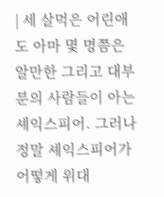| 세 살먹은 어린애도 아마 몇 명쯤은 알만한 그리고 대부분의 사람들이 아는 셰익스피어. 그러나 정말 셰익스피어가 어떻게 위대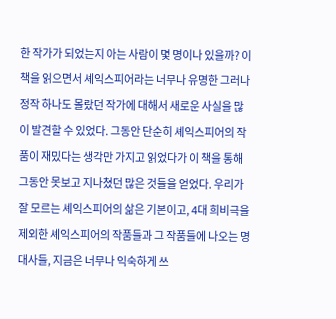한 작가가 되었는지 아는 사람이 몇 명이나 있을까? 이 책을 읽으면서 셰익스피어라는 너무나 유명한 그러나 정작 하나도 몰랐던 작가에 대해서 새로운 사실을 많이 발견할 수 있었다. 그동안 단순히 셰익스피어의 작품이 재밌다는 생각만 가지고 읽었다가 이 책을 통해 그동안 못보고 지나쳤던 많은 것들을 얻었다. 우리가 잘 모르는 셰익스피어의 삶은 기본이고, 4대 희비극을 제외한 셰익스피어의 작품들과 그 작품들에 나오는 명대사들, 지금은 너무나 익숙하게 쓰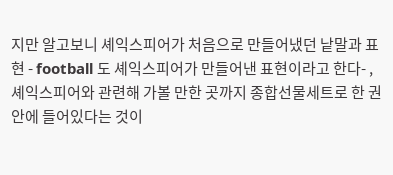지만 알고보니 셰익스피어가 처음으로 만들어냈던 낱말과 표현 - football 도 셰익스피어가 만들어낸 표현이라고 한다- , 셰익스피어와 관련해 가볼 만한 곳까지 종합선물세트로 한 권 안에 들어있다는 것이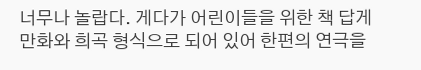너무나 놀랍다. 게다가 어린이들을 위한 책 답게 만화와 희곡 형식으로 되어 있어 한편의 연극을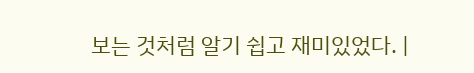보는 것처럼 알기 쉽고 재미있었다. |